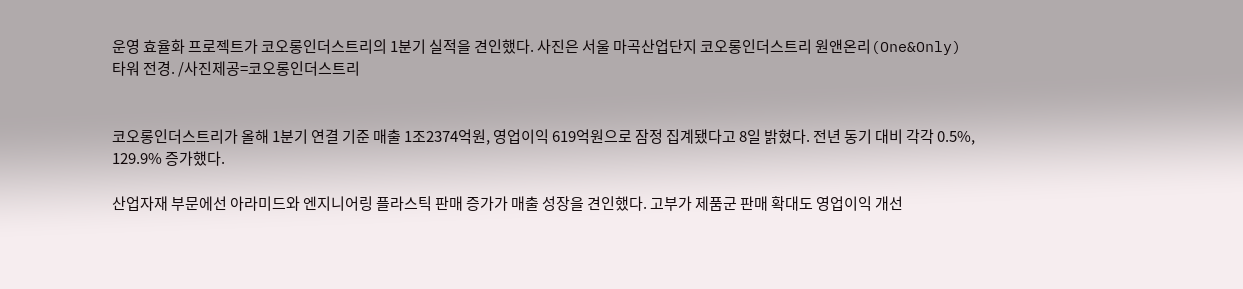운영 효율화 프로젝트가 코오롱인더스트리의 1분기 실적을 견인했다. 사진은 서울 마곡산업단지 코오롱인더스트리 원앤온리(One&Only) 타워 전경. /사진제공=코오롱인더스트리


코오롱인더스트리가 올해 1분기 연결 기준 매출 1조2374억원, 영업이익 619억원으로 잠정 집계됐다고 8일 밝혔다. 전년 동기 대비 각각 0.5%, 129.9% 증가했다.

산업자재 부문에선 아라미드와 엔지니어링 플라스틱 판매 증가가 매출 성장을 견인했다. 고부가 제품군 판매 확대도 영업이익 개선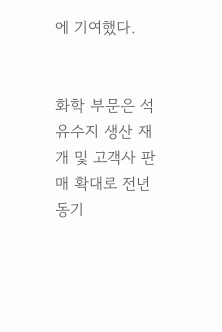에 기여했다.


화학 부문은 석유수지 생산 재개 및 고객사 판매 확대로 전년 동기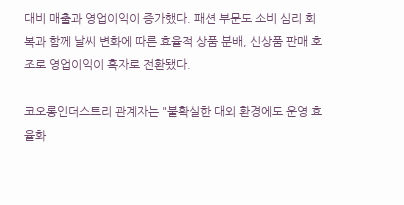대비 매출과 영업이익이 증가했다. 패션 부문도 소비 심리 회복과 함께 날씨 변화에 따른 효율적 상품 분배, 신상품 판매 호조로 영업이익이 흑자로 전환됐다.

코오롱인더스트리 관계자는 "불확실한 대외 환경에도 운영 효율화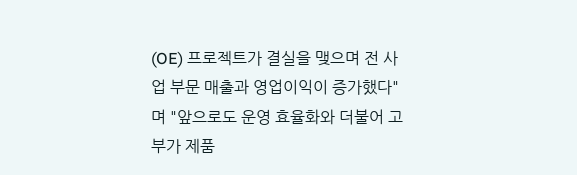(OE) 프로젝트가 결실을 맺으며 전 사업 부문 매출과 영업이익이 증가했다"며 "앞으로도 운영 효율화와 더불어 고부가 제품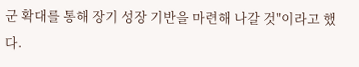군 확대를 통해 장기 성장 기반을 마련해 나갈 것"이라고 했다.